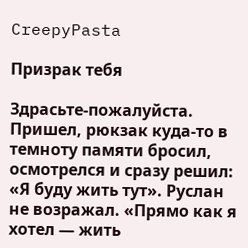CreepyPasta

Призрак тебя

Здрасьте-пожалуйста. Пришел, рюкзак куда-то в темноту памяти бросил, осмотрелся и сразу решил: «Я буду жить тут». Руслан не возражал. «Прямо как я хотел — жить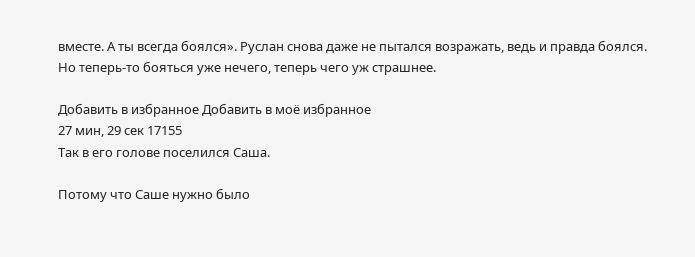вместе. А ты всегда боялся». Руслан снова даже не пытался возражать, ведь и правда боялся. Но теперь-то бояться уже нечего, теперь чего уж страшнее.

Добавить в избранное Добавить в моё избранное
27 мин, 29 сек 17155
Так в его голове поселился Саша.

Потому что Саше нужно было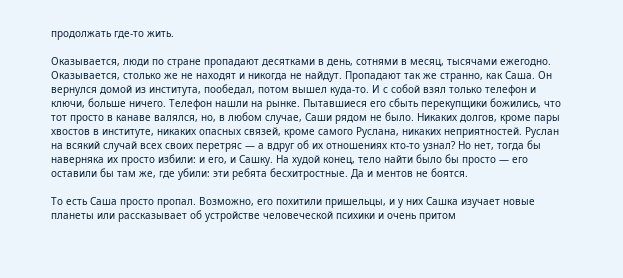продолжать где-то жить.

Оказывается, люди по стране пропадают десятками в день, сотнями в месяц, тысячами ежегодно. Оказывается, столько же не находят и никогда не найдут. Пропадают так же странно, как Саша. Он вернулся домой из института, пообедал, потом вышел куда-то. И с собой взял только телефон и ключи, больше ничего. Телефон нашли на рынке. Пытавшиеся его сбыть перекупщики божились, что тот просто в канаве валялся, но, в любом случае, Саши рядом не было. Никаких долгов, кроме пары хвостов в институте, никаких опасных связей, кроме самого Руслана, никаких неприятностей. Руслан на всякий случай всех своих перетряс — а вдруг об их отношениях кто-то узнал? Но нет, тогда бы наверняка их просто избили: и его, и Сашку. На худой конец, тело найти было бы просто — его оставили бы там же, где убили: эти ребята бесхитростные. Да и ментов не боятся.

То есть Саша просто пропал. Возможно, его похитили пришельцы, и у них Сашка изучает новые планеты или рассказывает об устройстве человеческой психики и очень притом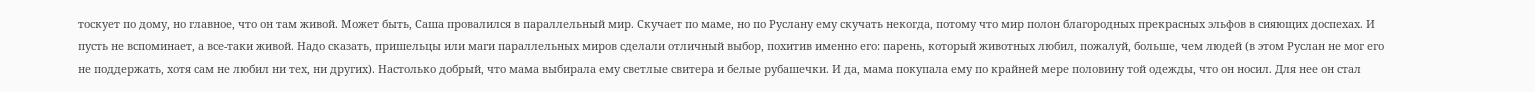тоскует по дому, но главное, что он там живой. Может быть, Саша провалился в параллельный мир. Скучает по маме, но по Руслану ему скучать некогда, потому что мир полон благородных прекрасных эльфов в сияющих доспехах. И пусть не вспоминает, а все-таки живой. Надо сказать, пришельцы или маги параллельных миров сделали отличный выбор, похитив именно его: парень, который животных любил, пожалуй, больше, чем людей (в этом Руслан не мог его не поддержать, хотя сам не любил ни тех, ни других). Настолько добрый, что мама выбирала ему светлые свитера и белые рубашечки. И да, мама покупала ему по крайней мере половину той одежды, что он носил. Для нее он стал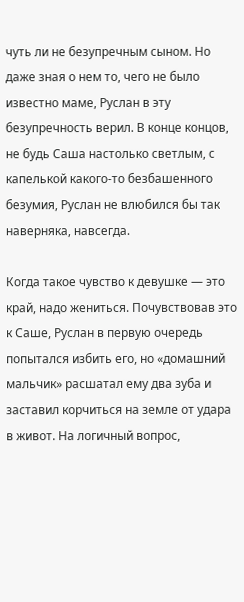чуть ли не безупречным сыном. Но даже зная о нем то, чего не было известно маме, Руслан в эту безупречность верил. В конце концов, не будь Саша настолько светлым, с капелькой какого-то безбашенного безумия, Руслан не влюбился бы так наверняка, навсегда.

Когда такое чувство к девушке — это край, надо жениться. Почувствовав это к Саше, Руслан в первую очередь попытался избить его, но «домашний мальчик» расшатал ему два зуба и заставил корчиться на земле от удара в живот. На логичный вопрос,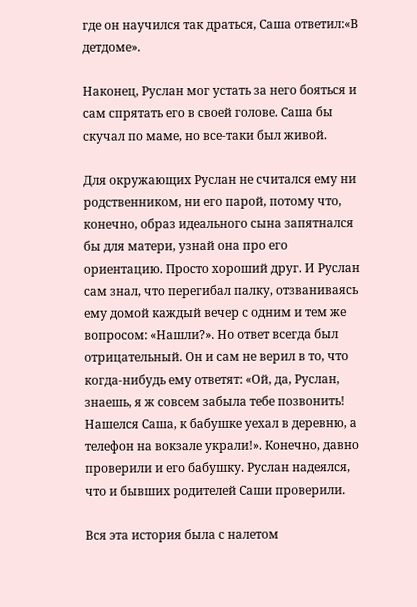где он научился так драться, Саша ответил:«В детдоме».

Наконец, Руслан мог устать за него бояться и сам спрятать его в своей голове. Саша бы скучал по маме, но все-таки был живой.

Для окружающих Руслан не считался ему ни родственником, ни его парой, потому что, конечно, образ идеального сына запятнался бы для матери, узнай она про его ориентацию. Просто хороший друг. И Руслан сам знал, что перегибал палку, отзваниваясь ему домой каждый вечер с одним и тем же вопросом: «Нашли?». Но ответ всегда был отрицательный. Он и сам не верил в то, что когда-нибудь ему ответят: «Ой, да, Руслан, знаешь, я ж совсем забыла тебе позвонить! Нашелся Саша, к бабушке уехал в деревню, а телефон на вокзале украли!». Конечно, давно проверили и его бабушку. Руслан надеялся, что и бывших родителей Саши проверили.

Вся эта история была с налетом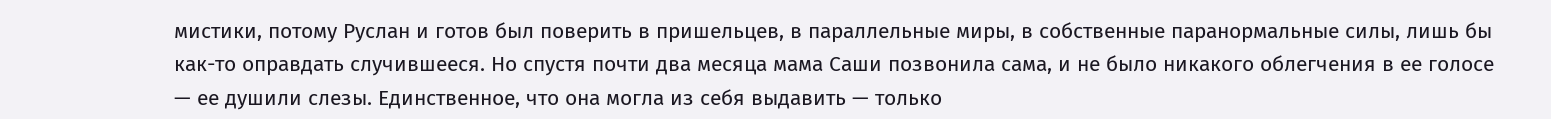мистики, потому Руслан и готов был поверить в пришельцев, в параллельные миры, в собственные паранормальные силы, лишь бы как-то оправдать случившееся. Но спустя почти два месяца мама Саши позвонила сама, и не было никакого облегчения в ее голосе — ее душили слезы. Единственное, что она могла из себя выдавить — только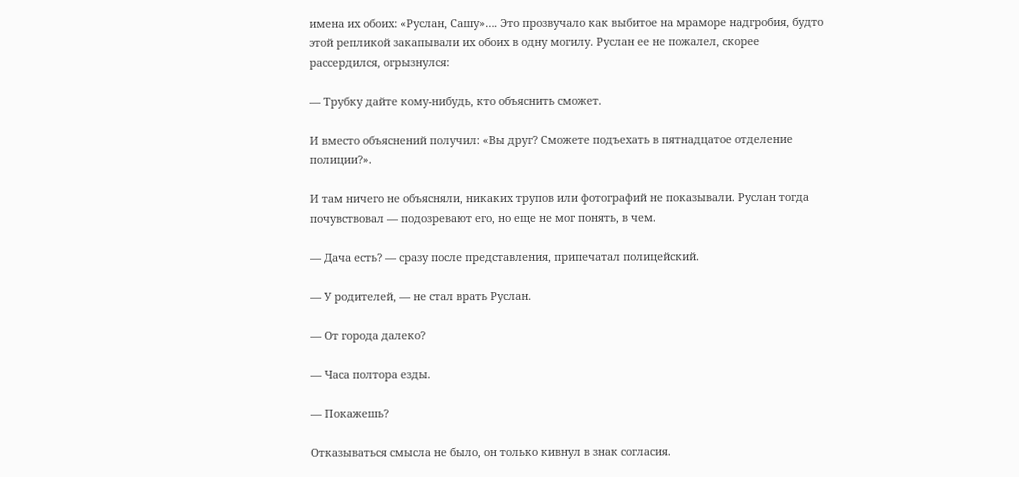имена их обоих: «Руслан, Сашу»…. Это прозвучало как выбитое на мраморе надгробия, будто этой репликой закапывали их обоих в одну могилу. Руслан ее не пожалел, скорее рассердился, огрызнулся:

— Трубку дайте кому-нибудь, кто объяснить сможет.

И вместо объяснений получил: «Вы друг? Сможете подъехать в пятнадцатое отделение полиции?».

И там ничего не объясняли, никаких трупов или фотографий не показывали. Руслан тогда почувствовал — подозревают его, но еще не мог понять, в чем.

— Дача есть? — сразу после представления, припечатал полицейский.

— У родителей, — не стал врать Руслан.

— От города далеко?

— Часа полтора езды.

— Покажешь?

Отказываться смысла не было, он только кивнул в знак согласия.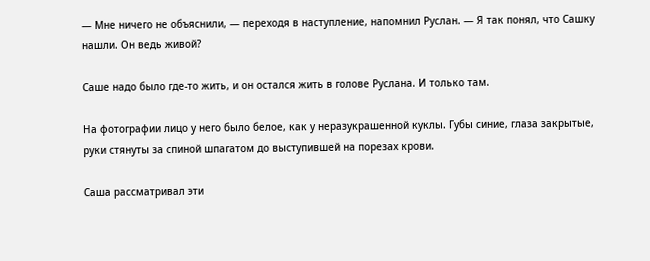— Мне ничего не объяснили, — переходя в наступление, напомнил Руслан. — Я так понял, что Сашку нашли. Он ведь живой?

Саше надо было где-то жить, и он остался жить в голове Руслана. И только там.

На фотографии лицо у него было белое, как у неразукрашенной куклы. Губы синие, глаза закрытые, руки стянуты за спиной шпагатом до выступившей на порезах крови.

Саша рассматривал эти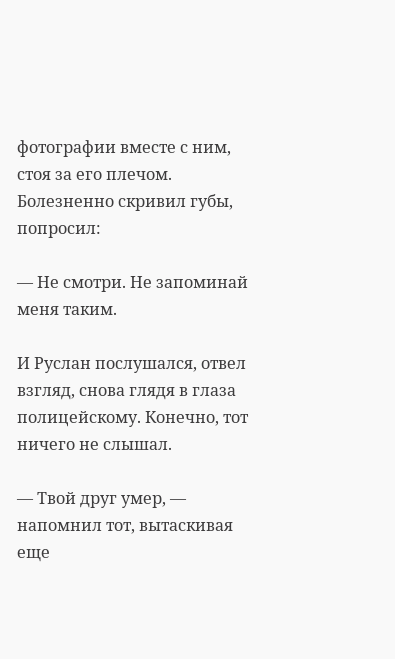фотографии вместе с ним, стоя за его плечом. Болезненно скривил губы, попросил:

— Не смотри. Не запоминай меня таким.

И Руслан послушался, отвел взгляд, снова глядя в глаза полицейскому. Конечно, тот ничего не слышал.

— Твой друг умер, — напомнил тот, вытаскивая еще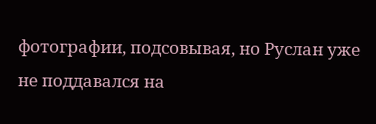фотографии, подсовывая, но Руслан уже не поддавался на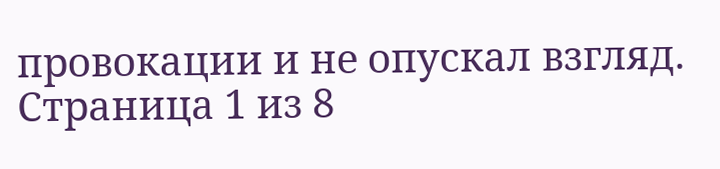провокации и не опускал взгляд.
Страница 1 из 8